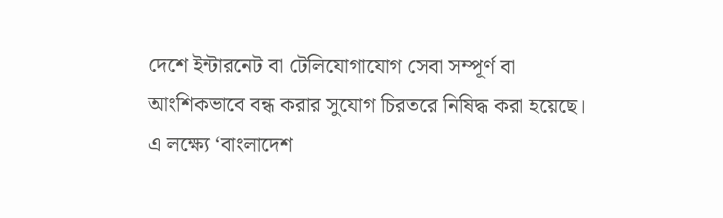দেশে ইন্টারনেট বা টেলিযোগাযোগ সেবা সম্পূর্ণ বা আংশিকভাবে বন্ধ করার সুযোগ চিরতরে নিষিদ্ধ করা হয়েছে। এ লক্ষ্যে ‘বাংলাদেশ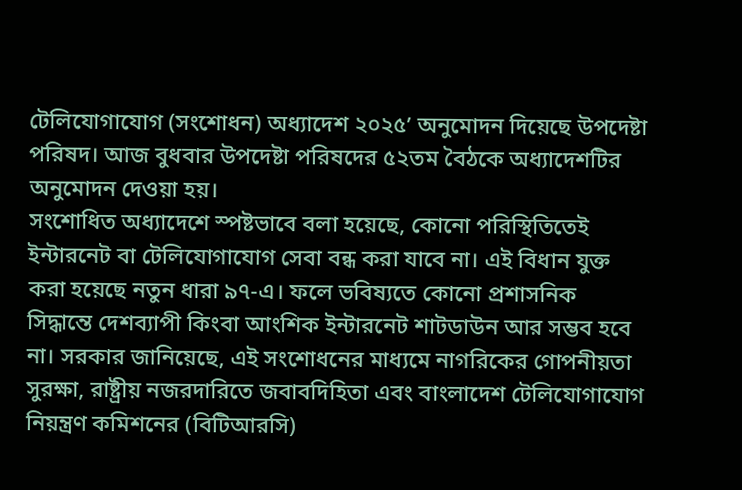টেলিযোগাযোগ (সংশোধন) অধ্যাদেশ ২০২৫’ অনুমোদন দিয়েছে উপদেষ্টা পরিষদ। আজ বুধবার উপদেষ্টা পরিষদের ৫২তম বৈঠকে অধ্যাদেশটির অনুমোদন দেওয়া হয়।
সংশোধিত অধ্যাদেশে স্পষ্টভাবে বলা হয়েছে, কোনো পরিস্থিতিতেই ইন্টারনেট বা টেলিযোগাযোগ সেবা বন্ধ করা যাবে না। এই বিধান যুক্ত করা হয়েছে নতুন ধারা ৯৭-এ। ফলে ভবিষ্যতে কোনো প্রশাসনিক সিদ্ধান্তে দেশব্যাপী কিংবা আংশিক ইন্টারনেট শাটডাউন আর সম্ভব হবে না। সরকার জানিয়েছে, এই সংশোধনের মাধ্যমে নাগরিকের গোপনীয়তা সুরক্ষা, রাষ্ট্রীয় নজরদারিতে জবাবদিহিতা এবং বাংলাদেশ টেলিযোগাযোগ নিয়ন্ত্রণ কমিশনের (বিটিআরসি)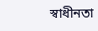স্বাধীনতা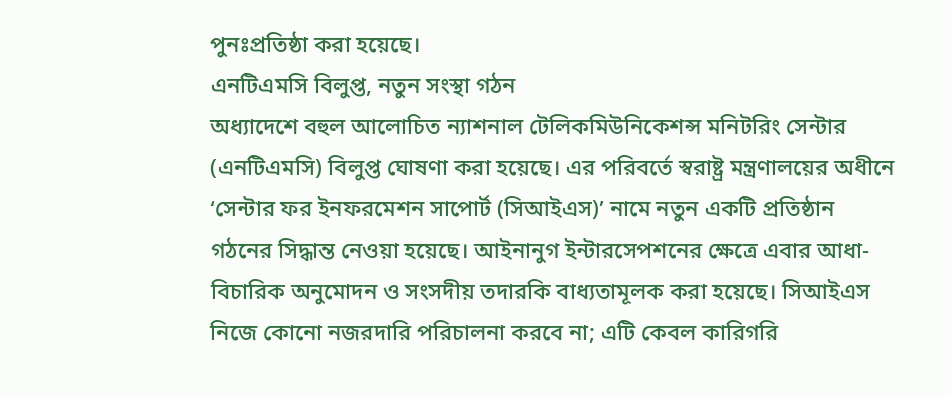পুনঃপ্রতিষ্ঠা করা হয়েছে।
এনটিএমসি বিলুপ্ত, নতুন সংস্থা গঠন
অধ্যাদেশে বহুল আলোচিত ন্যাশনাল টেলিকমিউনিকেশন্স মনিটরিং সেন্টার (এনটিএমসি) বিলুপ্ত ঘোষণা করা হয়েছে। এর পরিবর্তে স্বরাষ্ট্র মন্ত্রণালয়ের অধীনে ‘সেন্টার ফর ইনফরমেশন সাপোর্ট (সিআইএস)’ নামে নতুন একটি প্রতিষ্ঠান গঠনের সিদ্ধান্ত নেওয়া হয়েছে। আইনানুগ ইন্টারসেপশনের ক্ষেত্রে এবার আধা-বিচারিক অনুমোদন ও সংসদীয় তদারকি বাধ্যতামূলক করা হয়েছে। সিআইএস নিজে কোনো নজরদারি পরিচালনা করবে না; এটি কেবল কারিগরি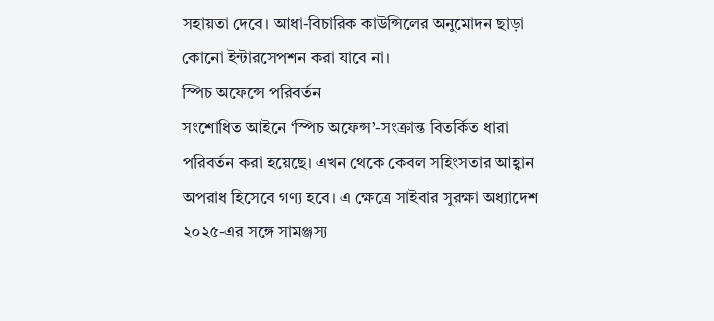সহায়তা দেবে। আধা-বিচারিক কাউন্সিলের অনুমোদন ছাড়া কোনো ইন্টারসেপশন করা যাবে না।
স্পিচ অফেন্সে পরিবর্তন
সংশোধিত আইনে ‘স্পিচ অফেন্স’-সংক্রান্ত বিতর্কিত ধারা পরিবর্তন করা হয়েছে। এখন থেকে কেবল সহিংসতার আহ্বান অপরাধ হিসেবে গণ্য হবে। এ ক্ষেত্রে সাইবার সুরক্ষা অধ্যাদেশ ২০২৫-এর সঙ্গে সামঞ্জস্য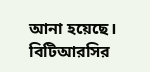আনা হয়েছে।
বিটিআরসির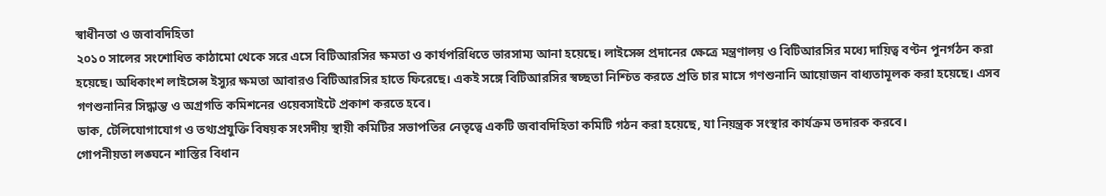স্বাধীনতা ও জবাবদিহিতা
২০১০ সালের সংশোধিত কাঠামো থেকে সরে এসে বিটিআরসির ক্ষমতা ও কার্যপরিধিতে ভারসাম্য আনা হয়েছে। লাইসেন্স প্রদানের ক্ষেত্রে মন্ত্রণালয় ও বিটিআরসির মধ্যে দায়িত্ব বণ্টন পুনর্গঠন করা হয়েছে। অধিকাংশ লাইসেন্স ইস্যুর ক্ষমতা আবারও বিটিআরসির হাতে ফিরেছে। একই সঙ্গে বিটিআরসির স্বচ্ছতা নিশ্চিত করতে প্রতি চার মাসে গণশুনানি আয়োজন বাধ্যতামূলক করা হয়েছে। এসব গণশুনানির সিদ্ধান্ত ও অগ্রগতি কমিশনের ওয়েবসাইটে প্রকাশ করতে হবে।
ডাক, টেলিযোগাযোগ ও তথ্যপ্রযুক্তি বিষয়ক সংসদীয় স্থায়ী কমিটির সভাপতির নেতৃত্বে একটি জবাবদিহিতা কমিটি গঠন করা হয়েছে, যা নিয়ন্ত্রক সংস্থার কার্যক্রম তদারক করবে।
গোপনীয়তা লঙ্ঘনে শাস্তির বিধান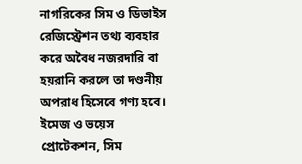নাগরিকের সিম ও ডিভাইস রেজিস্ট্রেশন তথ্য ব্যবহার করে অবৈধ নজরদারি বা হয়রানি করলে তা দণ্ডনীয় অপরাধ হিসেবে গণ্য হবে। ইমেজ ও ভয়েস প্রোটেকশন, সিম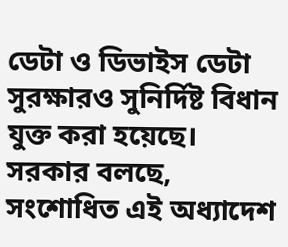ডেটা ও ডিভাইস ডেটা সুরক্ষারও সুনির্দিষ্ট বিধান যুক্ত করা হয়েছে। সরকার বলছে, সংশোধিত এই অধ্যাদেশ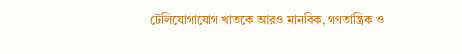টেলিযোগাযোগ খাতকে আরও মানবিক, গণতান্ত্রিক ও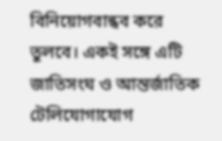বিনিয়োগবান্ধব করে তুলবে। একই সঙ্গে এটি জাতিসংঘ ও আন্তর্জাতিক টেলিযোগাযোগ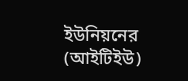ইউনিয়নের (আইটিইউ)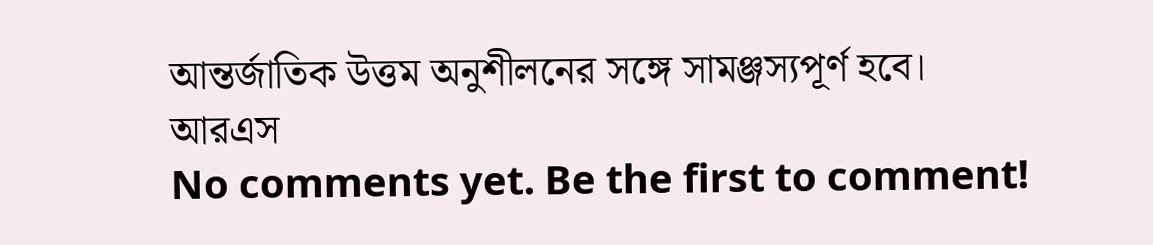আন্তর্জাতিক উত্তম অনুশীলনের সঙ্গে সামঞ্জস্যপূর্ণ হবে।
আরএস
No comments yet. Be the first to comment!